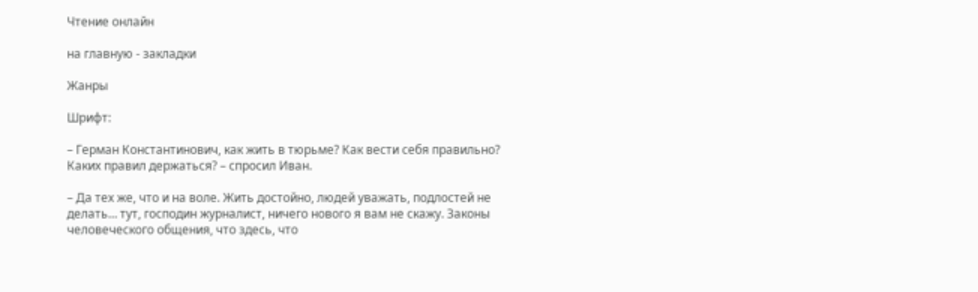Чтение онлайн

на главную - закладки

Жанры

Шрифт:

– Герман Константинович, как жить в тюрьме? Как вести себя правильно? Каких правил держаться? – спросил Иван.

– Да тех же, что и на воле. Жить достойно, людей уважать, подлостей не делать… тут, господин журналист, ничего нового я вам не скажу. Законы человеческого общения, что здесь, что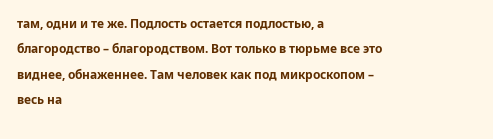там, одни и те же. Подлость остается подлостью, а благородство – благородством. Вот только в тюрьме все это виднее, обнаженнее. Там человек как под микроскопом – весь на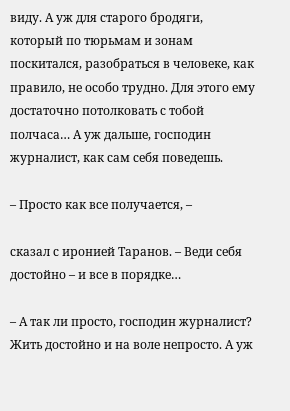виду. А уж для старого бродяги, который по тюрьмам и зонам поскитался, разобраться в человеке, как правило, не особо трудно. Для этого ему достаточно потолковать с тобой полчаса… А уж дальше, господин журналист, как сам себя поведешь.

– Просто как все получается, –

сказал с иронией Таранов. – Веди себя достойно – и все в порядке…

– А так ли просто, господин журналист? Жить достойно и на воле непросто. А уж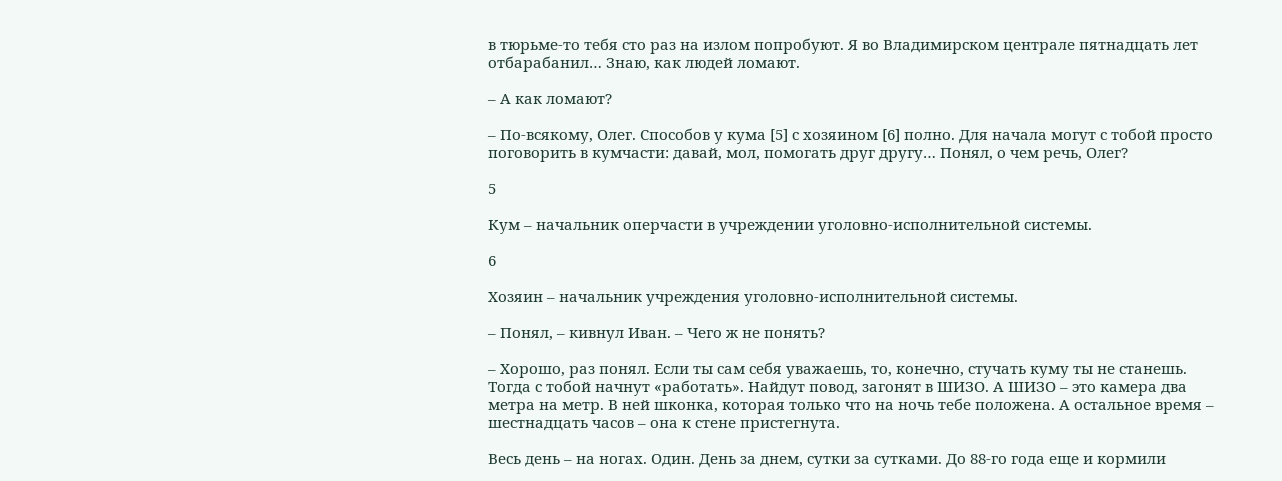в тюрьме-то тебя сто раз на излом попробуют. Я во Владимирском централе пятнадцать лет отбарабанил… Знаю, как людей ломают.

– А как ломают?

– По-всякому, Олег. Способов у кума [5] с хозяином [6] полно. Для начала могут с тобой просто поговорить в кумчасти: давай, мол, помогать друг другу… Понял, о чем речь, Олег?

5

Кум – начальник оперчасти в учреждении уголовно-исполнительной системы.

6

Хозяин – начальник учреждения уголовно-исполнительной системы.

– Понял, – кивнул Иван. – Чего ж не понять?

– Хорошо, раз понял. Если ты сам себя уважаешь, то, конечно, стучать куму ты не станешь. Тогда с тобой начнут «работать». Найдут повод, загонят в ШИЗО. А ШИЗО – это камера два метра на метр. В ней шконка, которая только что на ночь тебе положена. А остальное время – шестнадцать часов – она к стене пристегнута.

Весь день – на ногах. Один. День за днем, сутки за сутками. До 88-го года еще и кормили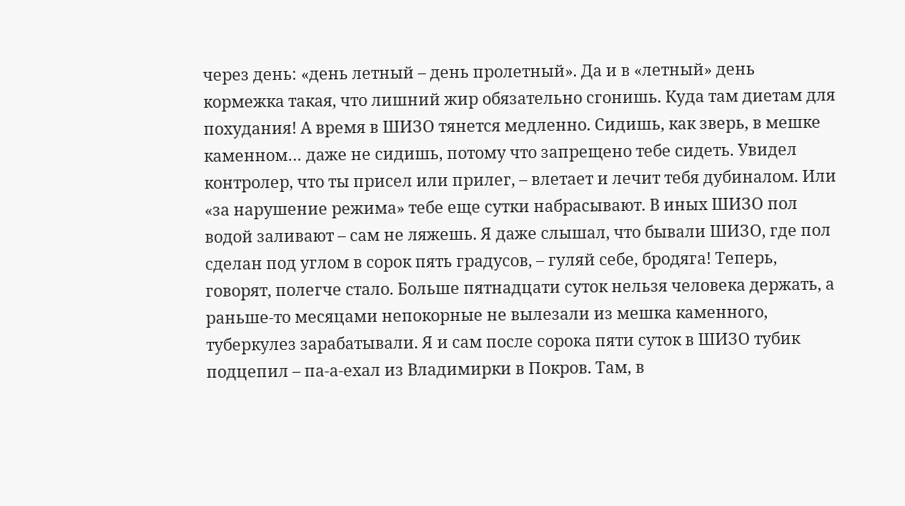через день: «день летный – день пролетный». Да и в «летный» день кормежка такая, что лишний жир обязательно сгонишь. Куда там диетам для похудания! А время в ШИЗО тянется медленно. Сидишь, как зверь, в мешке каменном… даже не сидишь, потому что запрещено тебе сидеть. Увидел контролер, что ты присел или прилег, – влетает и лечит тебя дубиналом. Или «за нарушение режима» тебе еще сутки набрасывают. В иных ШИЗО пол водой заливают – сам не ляжешь. Я даже слышал, что бывали ШИЗО, где пол сделан под углом в сорок пять градусов, – гуляй себе, бродяга! Теперь, говорят, полегче стало. Больше пятнадцати суток нельзя человека держать, а раньше-то месяцами непокорные не вылезали из мешка каменного, туберкулез зарабатывали. Я и сам после сорока пяти суток в ШИЗО тубик подцепил – па-а-ехал из Владимирки в Покров. Там, в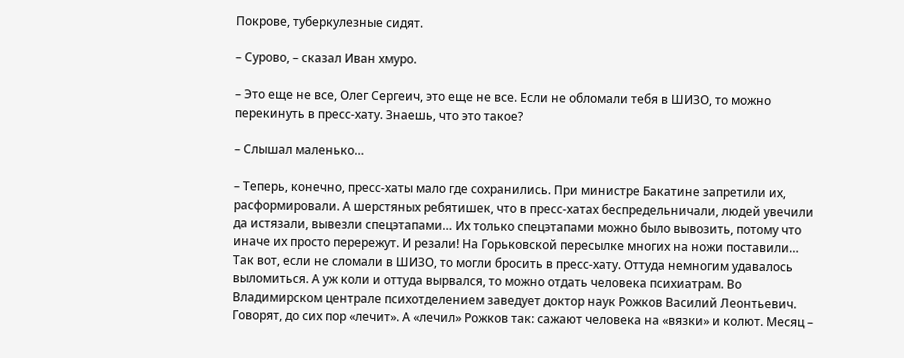Покрове, туберкулезные сидят.

– Сурово, – сказал Иван хмуро.

– Это еще не все, Олег Сергеич, это еще не все. Если не обломали тебя в ШИЗО, то можно перекинуть в пресс-хату. Знаешь, что это такое?

– Слышал маленько…

– Теперь, конечно, пресс-хаты мало где сохранились. При министре Бакатине запретили их, расформировали. А шерстяных ребятишек, что в пресс-хатах беспредельничали, людей увечили да истязали, вывезли спецэтапами… Их только спецэтапами можно было вывозить, потому что иначе их просто перережут. И резали! На Горьковской пересылке многих на ножи поставили… Так вот, если не сломали в ШИЗО, то могли бросить в пресс-хату. Оттуда немногим удавалось выломиться. А уж коли и оттуда вырвался, то можно отдать человека психиатрам. Во Владимирском централе психотделением заведует доктор наук Рожков Василий Леонтьевич. Говорят, до сих пор «лечит». А «лечил» Рожков так: сажают человека на «вязки» и колют. Месяц –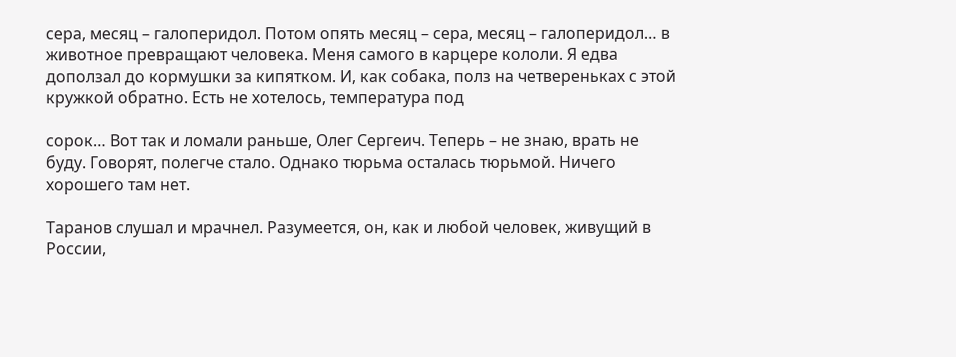сера, месяц – галоперидол. Потом опять месяц – сера, месяц – галоперидол… в животное превращают человека. Меня самого в карцере кололи. Я едва доползал до кормушки за кипятком. И, как собака, полз на четвереньках с этой кружкой обратно. Есть не хотелось, температура под

сорок… Вот так и ломали раньше, Олег Сергеич. Теперь – не знаю, врать не буду. Говорят, полегче стало. Однако тюрьма осталась тюрьмой. Ничего хорошего там нет.

Таранов слушал и мрачнел. Разумеется, он, как и любой человек, живущий в России,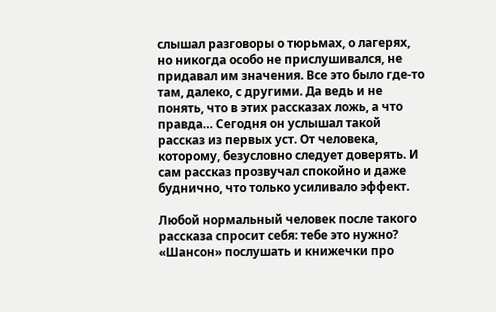слышал разговоры о тюрьмах, о лагерях, но никогда особо не прислушивался, не придавал им значения. Все это было где-то там, далеко, с другими. Да ведь и не понять, что в этих рассказах ложь, а что правда… Сегодня он услышал такой рассказ из первых уст. От человека, которому, безусловно следует доверять. И сам рассказ прозвучал спокойно и даже буднично, что только усиливало эффект.

Любой нормальный человек после такого рассказа спросит себя: тебе это нужно? «Шансон» послушать и книжечки про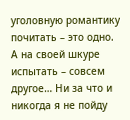уголовную романтику почитать – это одно. А на своей шкуре испытать – совсем другое… Ни за что и никогда я не пойду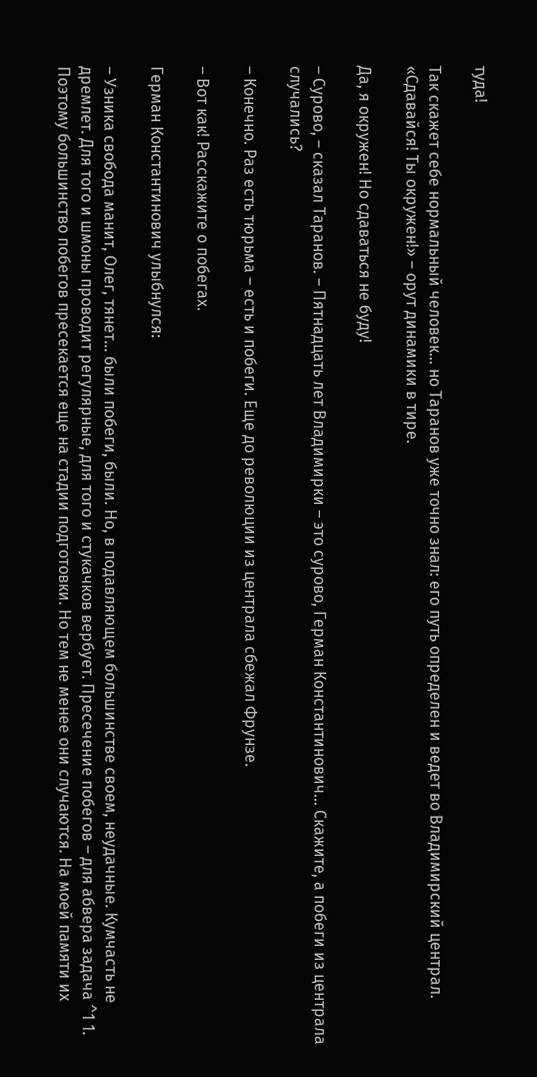туда!

Так скажет себе нормальный человек… но Таранов уже точно знал: его путь определен и ведет во Владимирский централ. «Сдавайся! Ты окружен!» – орут динамики в тире.

Да, я окружен! Но сдаваться не буду!

– Сурово, – сказал Таранов. – Пятнадцать лет Владимирки – это сурово, Герман Константинович… Скажите, а побеги из централа случались?

– Конечно. Раз есть тюрьма – есть и побеги. Еще до революции из централа сбежал Фрунзе.

– Вот как! Расскажите о побегах.

Герман Константинович улыбнулся:

– Узника свобода манит, Олег, тянет… были побеги, были. Но, в подавляющем большинстве своем, неудачные. Кумчасть не дремлет. Для того и шмоны проводит регулярные, для того и стукачков вербует. Пресечение побегов – для абвера задача ^1 1. Поэтому большинство побегов пресекается еще на стадии подготовки. Но тем не менее они случаются. На моей памяти их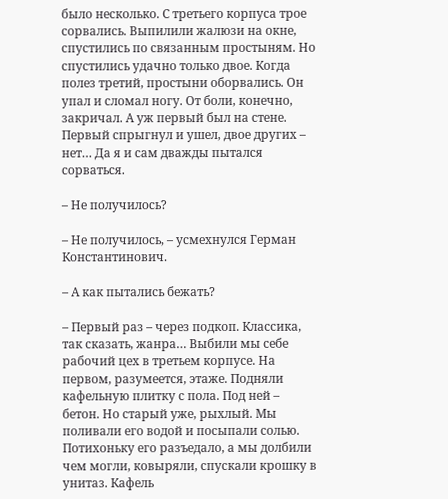было несколько. С третьего корпуса трое сорвались. Выпилили жалюзи на окне, спустились по связанным простыням. Но спустились удачно только двое. Когда полез третий, простыни оборвались. Он упал и сломал ногу. От боли, конечно, закричал. А уж первый был на стене. Первый спрыгнул и ушел, двое других – нет… Да я и сам дважды пытался сорваться.

– Не получилось?

– Не получилось, – усмехнулся Герман Константинович.

– А как пытались бежать?

– Первый раз – через подкоп. Классика, так сказать, жанра… Выбили мы себе рабочий цех в третьем корпусе. На первом, разумеется, этаже. Подняли кафельную плитку с пола. Под ней – бетон. Но старый уже, рыхлый. Мы поливали его водой и посыпали солью. Потихоньку его разъедало, а мы долбили чем могли, ковыряли, спускали крошку в унитаз. Кафель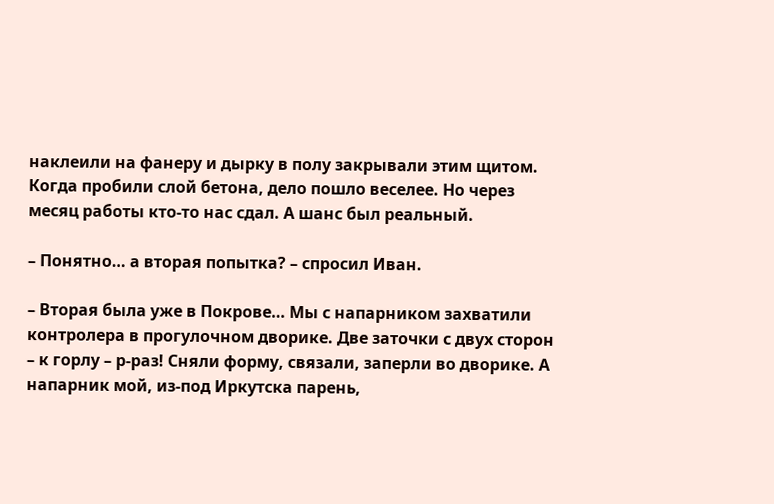наклеили на фанеру и дырку в полу закрывали этим щитом. Когда пробили слой бетона, дело пошло веселее. Но через месяц работы кто-то нас сдал. А шанс был реальный.

– Понятно… а вторая попытка? – спросил Иван.

– Вторая была уже в Покрове… Мы с напарником захватили контролера в прогулочном дворике. Две заточки с двух сторон – к горлу – р-раз! Сняли форму, связали, заперли во дворике. А напарник мой, из-под Иркутска парень,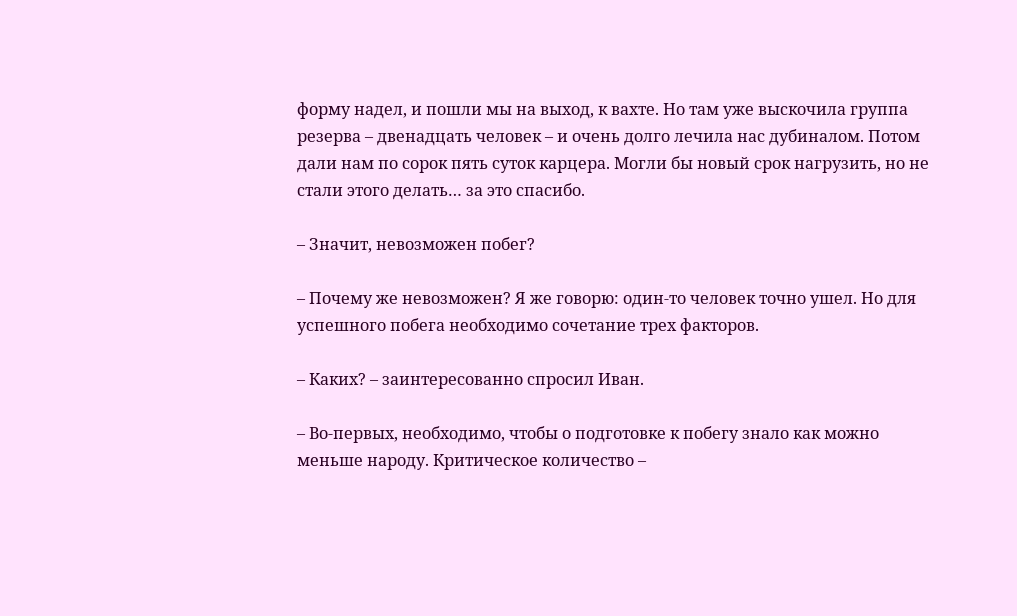форму надел, и пошли мы на выход, к вахте. Но там уже выскочила группа резерва – двенадцать человек – и очень долго лечила нас дубиналом. Потом дали нам по сорок пять суток карцера. Могли бы новый срок нагрузить, но не стали этого делать… за это спасибо.

– Значит, невозможен побег?

– Почему же невозможен? Я же говорю: один-то человек точно ушел. Но для успешного побега необходимо сочетание трех факторов.

– Каких? – заинтересованно спросил Иван.

– Во-первых, необходимо, чтобы о подготовке к побегу знало как можно меньше народу. Критическое количество –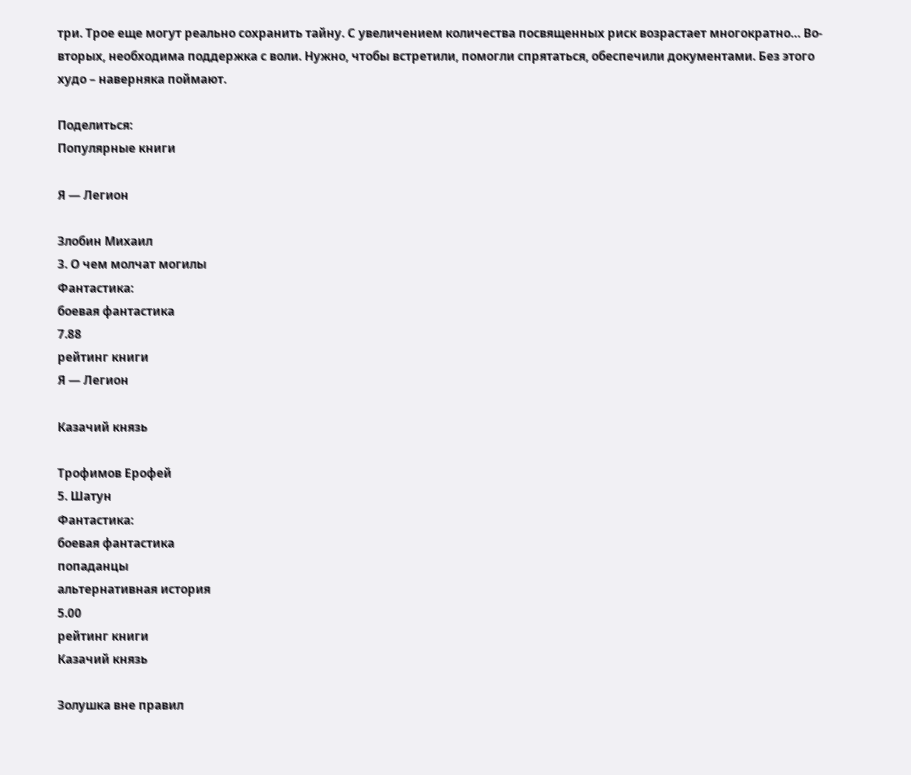три. Трое еще могут реально сохранить тайну. С увеличением количества посвященных риск возрастает многократно… Во-вторых, необходима поддержка с воли. Нужно, чтобы встретили, помогли спрятаться, обеспечили документами. Без этого худо – наверняка поймают.

Поделиться:
Популярные книги

Я — Легион

Злобин Михаил
3. О чем молчат могилы
Фантастика:
боевая фантастика
7.88
рейтинг книги
Я — Легион

Казачий князь

Трофимов Ерофей
5. Шатун
Фантастика:
боевая фантастика
попаданцы
альтернативная история
5.00
рейтинг книги
Казачий князь

Золушка вне правил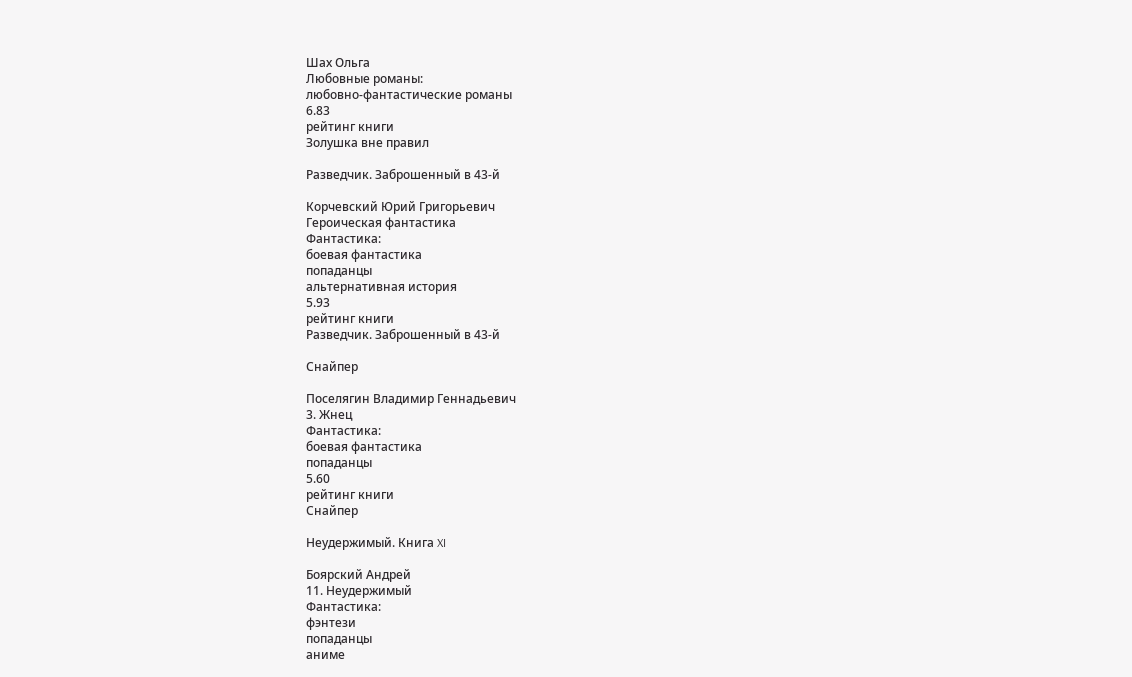Шах Ольга
Любовные романы:
любовно-фантастические романы
6.83
рейтинг книги
Золушка вне правил

Разведчик. Заброшенный в 43-й

Корчевский Юрий Григорьевич
Героическая фантастика
Фантастика:
боевая фантастика
попаданцы
альтернативная история
5.93
рейтинг книги
Разведчик. Заброшенный в 43-й

Снайпер

Поселягин Владимир Геннадьевич
3. Жнец
Фантастика:
боевая фантастика
попаданцы
5.60
рейтинг книги
Снайпер

Неудержимый. Книга XI

Боярский Андрей
11. Неудержимый
Фантастика:
фэнтези
попаданцы
аниме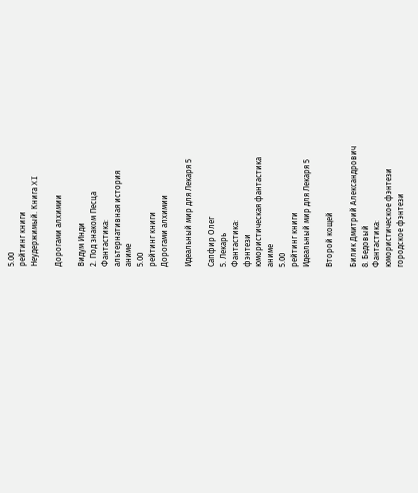5.00
рейтинг книги
Неудержимый. Книга XI

Дорогами алхимии

Видум Инди
2. Под знаком Песца
Фантастика:
альтернативная история
аниме
5.00
рейтинг книги
Дорогами алхимии

Идеальный мир для Лекаря 5

Сапфир Олег
5. Лекарь
Фантастика:
фэнтези
юмористическая фантастика
аниме
5.00
рейтинг книги
Идеальный мир для Лекаря 5

Второй кощей

Билик Дмитрий Александрович
8. Бедовый
Фантастика:
юмористическое фэнтези
городское фэнтези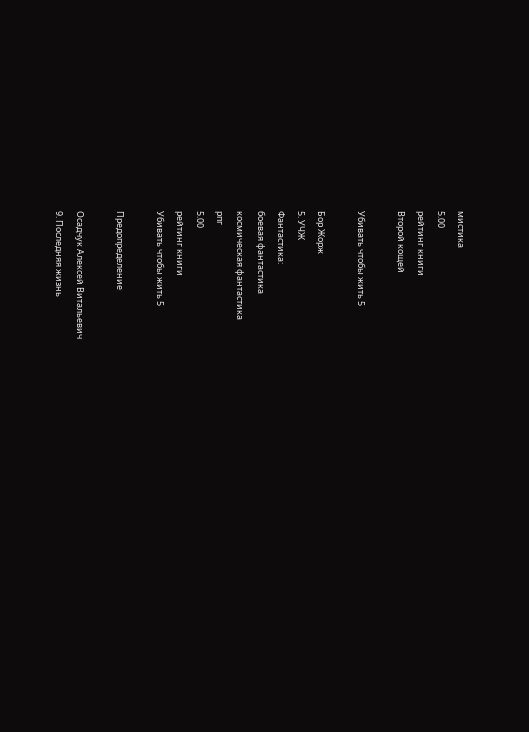мистика
5.00
рейтинг книги
Второй кощей

Убивать чтобы жить 5

Бор Жорж
5. УЧЖ
Фантастика:
боевая фантастика
космическая фантастика
рпг
5.00
рейтинг книги
Убивать чтобы жить 5

Предопределение

Осадчук Алексей Витальевич
9. Последняя жизнь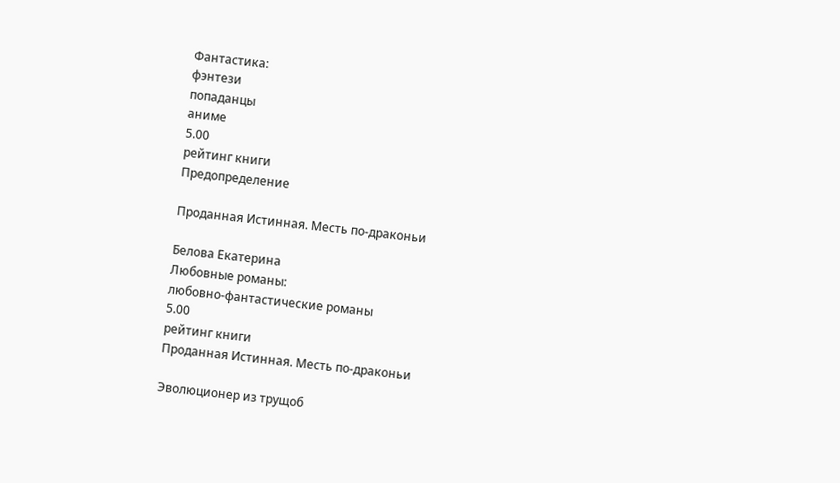Фантастика:
фэнтези
попаданцы
аниме
5.00
рейтинг книги
Предопределение

Проданная Истинная. Месть по-драконьи

Белова Екатерина
Любовные романы:
любовно-фантастические романы
5.00
рейтинг книги
Проданная Истинная. Месть по-драконьи

Эволюционер из трущоб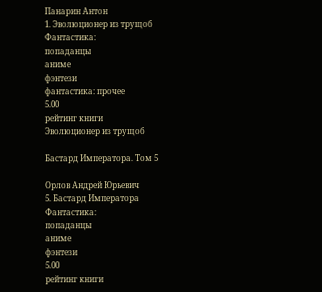Панарин Антон
1. Эволюционер из трущоб
Фантастика:
попаданцы
аниме
фэнтези
фантастика: прочее
5.00
рейтинг книги
Эволюционер из трущоб

Бастард Императора. Том 5

Орлов Андрей Юрьевич
5. Бастард Императора
Фантастика:
попаданцы
аниме
фэнтези
5.00
рейтинг книги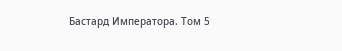Бастард Императора. Том 5